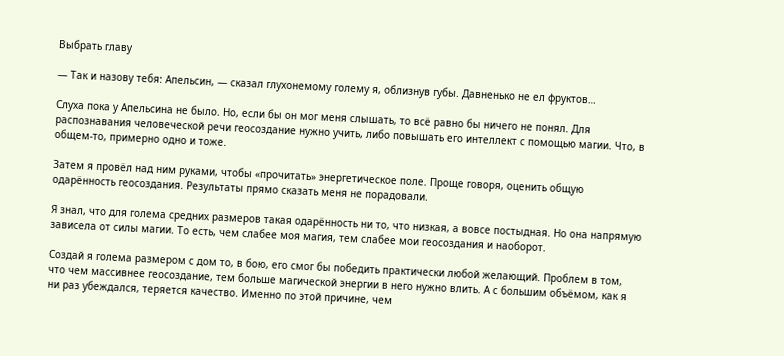Выбрать главу

— Так и назову тебя: Апельсин, — сказал глухонемому голему я, облизнув губы. Давненько не ел фруктов…

Слуха пока у Апельсина не было. Но, если бы он мог меня слышать, то всё равно бы ничего не понял. Для распознавания человеческой речи геосоздание нужно учить, либо повышать его интеллект с помощью магии. Что, в общем-то, примерно одно и тоже.

Затем я провёл над ним руками, чтобы «прочитать» энергетическое поле. Проще говоря, оценить общую одарённость геосоздания. Результаты прямо сказать меня не порадовали.

Я знал, что для голема средних размеров такая одарённость ни то, что низкая, а вовсе постыдная. Но она напрямую зависела от силы магии. То есть, чем слабее моя магия, тем слабее мои геосоздания и наоборот.

Создай я голема размером с дом то, в бою, его смог бы победить практически любой желающий. Проблем в том, что чем массивнее геосоздание, тем больше магической энергии в него нужно влить. А с большим объёмом, как я ни раз убеждался, теряется качество. Именно по этой причине, чем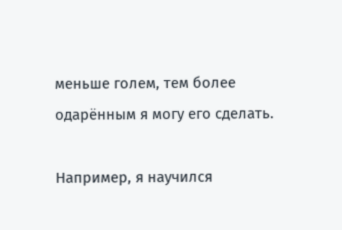меньше голем, тем более одарённым я могу его сделать.

Например, я научился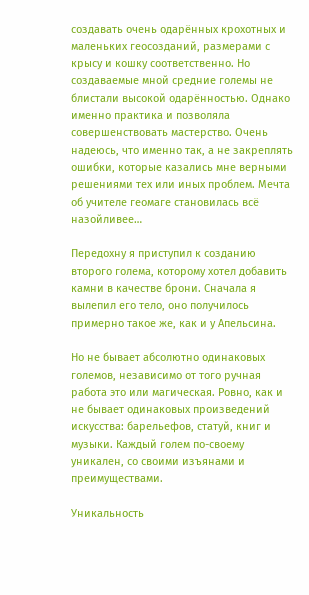создавать очень одарённых крохотных и маленьких геосозданий, размерами с крысу и кошку соответственно. Но создаваемые мной средние големы не блистали высокой одарённостью. Однако именно практика и позволяла совершенствовать мастерство. Очень надеюсь, что именно так, а не закреплять ошибки, которые казались мне верными решениями тех или иных проблем. Мечта об учителе геомаге становилась всё назойливее…

Передохну я приступил к созданию второго голема, которому хотел добавить камни в качестве брони. Сначала я вылепил его тело, оно получилось примерно такое же, как и у Апельсина.

Но не бывает абсолютно одинаковых големов, независимо от того ручная работа это или магическая. Ровно, как и не бывает одинаковых произведений искусства: барельефов, статуй, книг и музыки. Каждый голем по-своему уникален, со своими изъянами и преимуществами.

Уникальность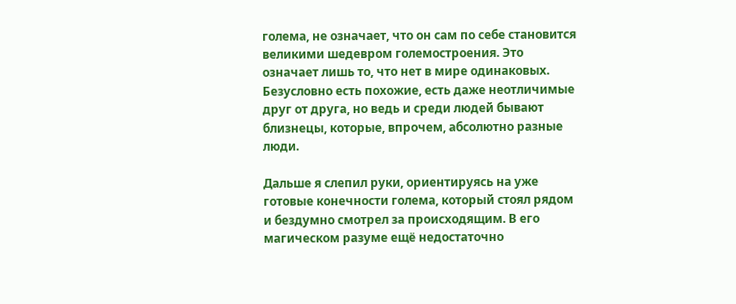голема, не означает, что он сам по себе становится великими шедевром големостроения. Это означает лишь то, что нет в мире одинаковых. Безусловно есть похожие, есть даже неотличимые друг от друга, но ведь и среди людей бывают близнецы, которые, впрочем, абсолютно разные люди.

Дальше я слепил руки, ориентируясь на уже готовые конечности голема, который стоял рядом и бездумно смотрел за происходящим. В его магическом разуме ещё недостаточно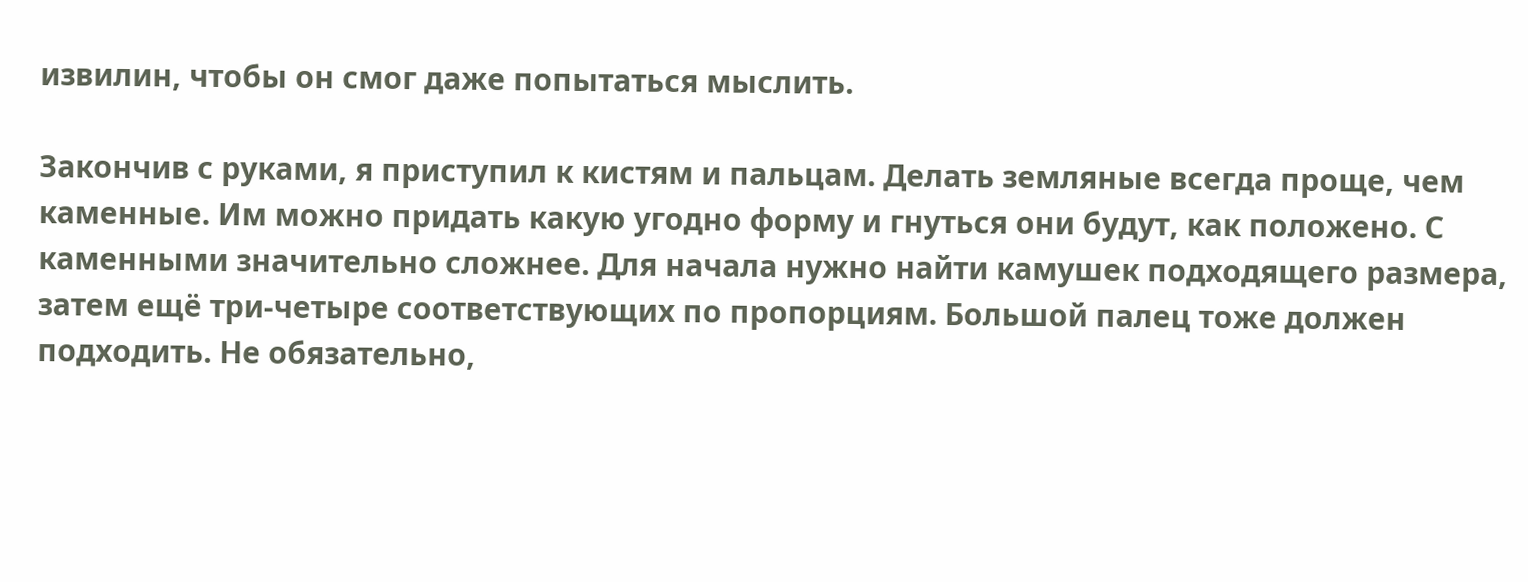извилин, чтобы он смог даже попытаться мыслить.

Закончив с руками, я приступил к кистям и пальцам. Делать земляные всегда проще, чем каменные. Им можно придать какую угодно форму и гнуться они будут, как положено. С каменными значительно сложнее. Для начала нужно найти камушек подходящего размера, затем ещё три-четыре соответствующих по пропорциям. Большой палец тоже должен подходить. Не обязательно,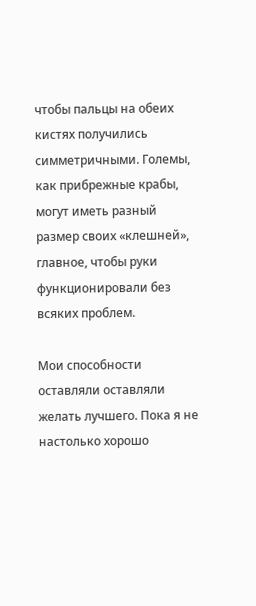чтобы пальцы на обеих кистях получились симметричными. Големы, как прибрежные крабы, могут иметь разный размер своих «клешней», главное, чтобы руки функционировали без всяких проблем.

Мои способности оставляли оставляли желать лучшего. Пока я не настолько хорошо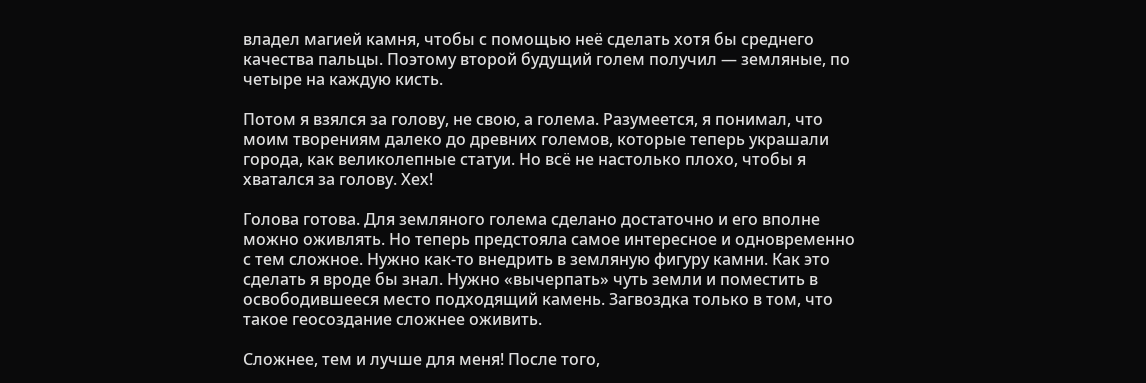владел магией камня, чтобы с помощью неё сделать хотя бы среднего качества пальцы. Поэтому второй будущий голем получил — земляные, по четыре на каждую кисть.

Потом я взялся за голову, не свою, а голема. Разумеется, я понимал, что моим творениям далеко до древних големов, которые теперь украшали города, как великолепные статуи. Но всё не настолько плохо, чтобы я хватался за голову. Хех!

Голова готова. Для земляного голема сделано достаточно и его вполне можно оживлять. Но теперь предстояла самое интересное и одновременно с тем сложное. Нужно как-то внедрить в земляную фигуру камни. Как это сделать я вроде бы знал. Нужно «вычерпать» чуть земли и поместить в освободившееся место подходящий камень. Загвоздка только в том, что такое геосоздание сложнее оживить.

Сложнее, тем и лучше для меня! После того,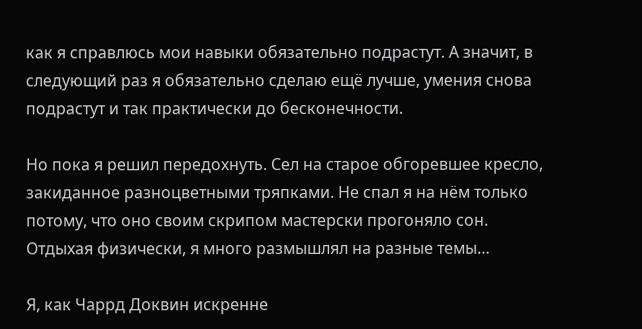как я справлюсь мои навыки обязательно подрастут. А значит, в следующий раз я обязательно сделаю ещё лучше, умения снова подрастут и так практически до бесконечности.

Но пока я решил передохнуть. Сел на старое обгоревшее кресло, закиданное разноцветными тряпками. Не спал я на нём только потому, что оно своим скрипом мастерски прогоняло сон. Отдыхая физически, я много размышлял на разные темы…

Я, как Чаррд Доквин искренне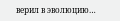верил в эволюцию…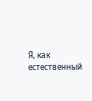Я, как естественный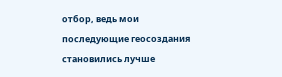отбор, ведь мои последующие геосоздания становились лучше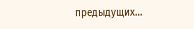предыдущих…